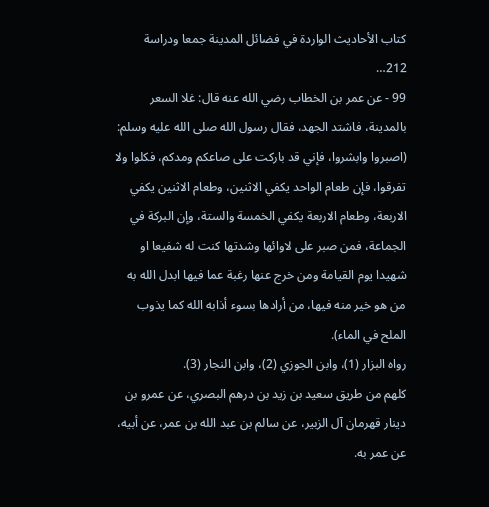كتاب الأحاديث الواردة في فضائل المدينة جمعا ودراسة
212…
99 - عن عمر بن الخطاب رضي الله عنه قال: غلا السعر بالمدينة، فاشتد الجهد، فقال رسول الله صلى الله عليه وسلم: (اصبروا وابشروا، فإني قد باركت على صاعكم ومدكم، فكلوا ولا تفرقوا، فإن طعام الواحد يكفي الاثنين، وطعام الاثنين يكفي الاربعة، وطعام الاربعة يكفي الخمسة والستة، وإن البركة في الجماعة، فمن صبر على لاوائها وشدتها كنت له شفيعا او شهيدا يوم القيامة ومن خرج عنها رغبة عما فيها ابدل الله به من هو خير منه فيها، من أرادها بسوء أذابه الله كما يذوب الملح في الماء).
رواه البزار (1)، وابن الجوزي (2)، وابن النجار (3).
كلهم من طريق سعيد بن زيد بن درهم البصري، عن عمرو بن دينار قهرمان آل الزبير، عن سالم بن عبد الله بن عمر، عن أبيه، عن عمر به.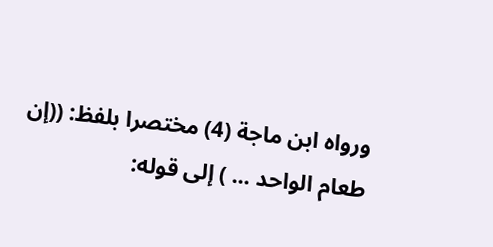ورواه ابن ماجة (4) مختصرا بلفظ: ((إن طعام الواحد ... ) إلى قوله: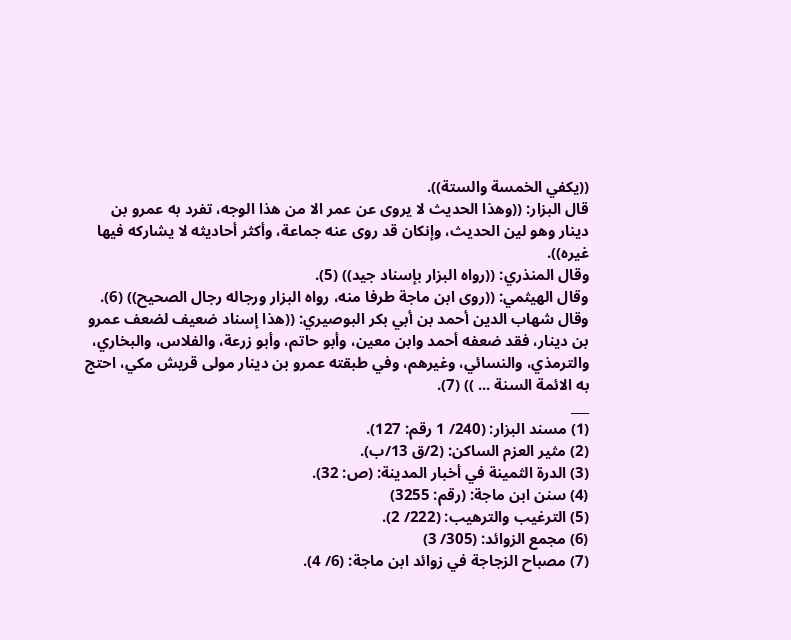((يكفي الخمسة والستة)).
قال البزار: ((وهذا الحديث لا يروى عن عمر الا من هذا الوجه، تفرد به عمرو بن دينار وهو لين الحديث، وإنكان قد روى عنه جماعة، وأكثر أحاديثه لا يشاركه فيها غيره)).
وقال المنذري: ((رواه البزار بإسناد جيد)) (5).
وقال الهيثمي: ((روى ابن ماجة طرفا منه، رواه البزار ورجاله رجال الصحيح)) (6).
وقال شهاب الدين أحمد بن أبي بكر البوصيري: ((هذا إسناد ضعيف لضعف عمرو بن دينار، فقد ضعفه أحمد وابن معين، وأبو حاتم، وأبو زرعة، والفلاس، والبخاري، والترمذي، والنسائي، وغيرهم، وفي طبقته عمرو بن دينار مولى قريش مكي، احتج به الائمة السنة ... )) (7).
___
(1) مسند البزار: (240/ 1 رقم: 127).
(2) مثير العزم الساكن: (2/ق 13/ب).
(3) الدرة الثمينة في أخبار المدينة: (ص: 32).
(4) سنن ابن ماجة: (رقم: 3255)
(5) الترغيب والترهيب: (222/ 2).
(6) مجمع الزوائد: (305/ 3)
(7) مصباح الزجاجة في زوائد ابن ماجة: (6/ 4).